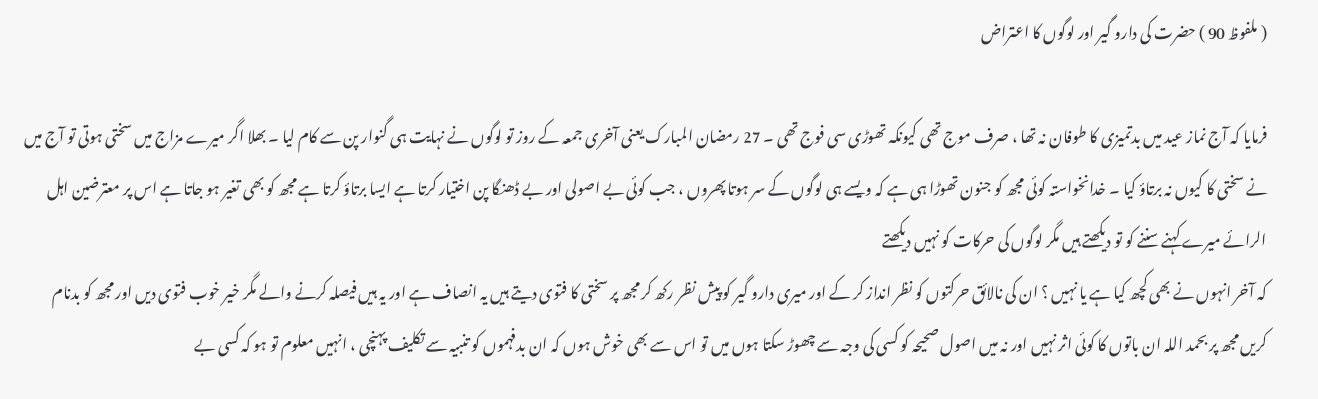( ملفوظ 90 ) حضرت کی دارو گیر اور لوگوں کا اعتراض

فرمایا کہ آج نماز عید میں بدتمیزی کا طوفان نہ تھا ، صرف موج تھی کیونکہ تھوڑی سی فوج تھی ۔ 27 رمضان المبارک یعنی آخری جمعہ کے روز تو لوگوں نے نہایت ہی گنوار پن سے کام لیا ۔ بھلا اگر میرے مزاج میں سختی ہوتی تو آج میں نے سختی کا کیوں نہ برتاؤ کیا ۔ خدانخواستہ کوئی مجھ کو جنون تھوڑا ہی ہے کہ ویسے ہی لوگوں کے سر ہوتا پھروں ، جب کوئی بے اصولی اور بے ڈھنگا پن اختیار کرتا ہے ایسا برتاؤ کرتا ہے مجھ کو بھی تغیر ہو جاتا ہے اس پر معترضین اہل الرائے میرے کہنے سننے کو تو دیکھتے ہیں مگر لوگوں کی حرکات کو نہیں دیکھتے
کہ آخر انہوں نے بھی کچھ کیا ہے یا نہیں ؟ ان کی نالائق حرکتوں کو نظر انداز کر کے اور میری دارو گیر کو پیش نظر رکھ کر مجھ پر سختی کا فتوی دیتے ہیں یہ انصاف ہے اور یہ ہیں فیصلہ کرنے والے مگر خیر خوب فتوی دیں اور مجھ کو بدنام کریں مجھ پر بحمد اللہ ان باتوں کا کوئی اثر نہیں اور نہ میں اصول صحیحہ کو کسی کی وجہ سے چھوڑ سکتا ہوں میں تو اس سے بھی خوش ہوں کہ ان بدفہموں کو تنبیہ سے تکلیف پہنچی ، انہیں معلوم تو ہو کہ کسی بے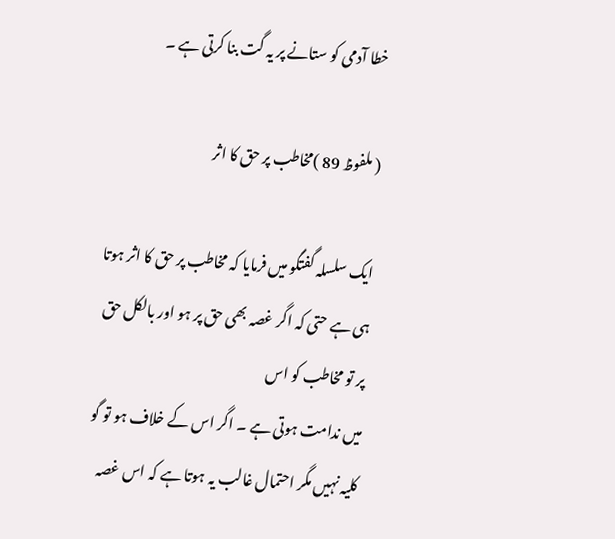خطا آدمی کو ستانے پر یہ گت بنا کرتی ہے ۔

( ملفوظ 89 )مخاطب پر حق کا اثر

ایک سلسلہ گفتگو میں فرمایا کہ مخاطب پر حق کا اثر ہوتا ہی ہے حتی کہ اگر غصہ بھی حق پر ہو اور بالکل حق پر تو مخاطب کو اس
میں ندامت ہوتی ہے ۔ اگر اس کے خلاف ہو تو گو کلیہ نہیں مگر احتمال غالب یہ ہوتا ہے کہ اس غصہ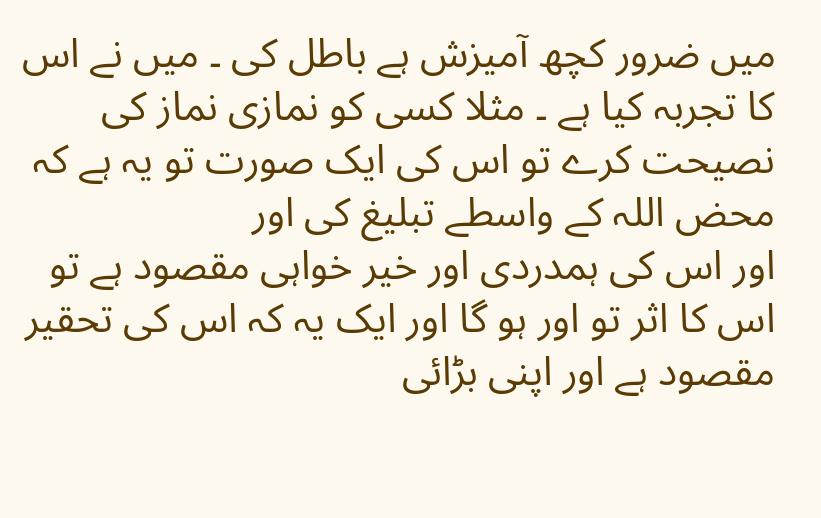میں ضرور کچھ آمیزش ہے باطل کی ۔ میں نے اس کا تجربہ کیا ہے ۔ مثلا کسی کو نمازی نماز کی نصیحت کرے تو اس کی ایک صورت تو یہ ہے کہ محض اللہ کے واسطے تبلیغ کی اور
اور اس کی ہمدردی اور خیر خواہی مقصود ہے تو اس کا اثر تو اور ہو گا اور ایک یہ کہ اس کی تحقیر مقصود ہے اور اپنی بڑائی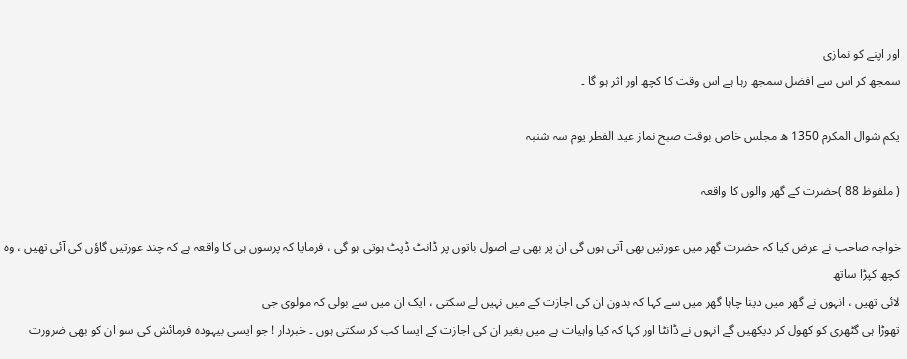اور اپنے کو نمازی
سمجھ کر اس سے افضل سمجھ رہا ہے اس وقت کا کچھ اور اثر ہو گا ۔

یکم شوال المکرم 1350 ھ مجلس خاص بوقت صبح نماز عید الفطر یوم سہ شنبہ

( ملفوظ 88 )حضرت کے گھر والوں کا واقعہ

خواجہ صاحب نے عرض کیا کہ حضرت گھر میں عورتیں بھی آتی ہوں گی ان پر بھی بے اصول باتوں پر ڈانٹ ڈپٹ ہوتی ہو گی ، فرمایا کہ پرسوں ہی کا واقعہ ہے کہ چند عورتیں گاؤں کی آئی تھیں ، وہ کچھ کپڑا ساتھ
لائی تھیں ، انہوں نے گھر میں دینا چاہا گھر میں سے کہا کہ بدون ان کی اجازت کے میں نہیں لے سکتی ، ایک ان میں سے بولی کہ مولوی جی
تھوڑا ہی گٹھری کو کھول کر دیکھیں گے انہوں نے ڈانٹا اور کہا کہ کیا واہیات ہے میں بغیر ان کی اجازت کے ایسا کب کر سکتی ہوں ۔ خبردار ! جو ایسی بیہودہ فرمائش کی سو ان کو بھی ضرورت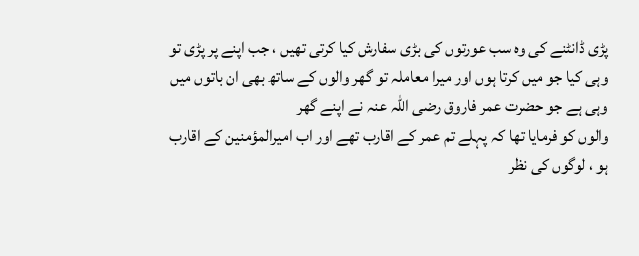پڑی ڈانٹنے کی وہ سب عورتوں کی بڑی سفارش کیا کرتی تھیں ، جب اپنے پر پڑی تو وہی کیا جو میں کرتا ہوں اور میرا معاملہ تو گھر والوں کے ساتھ بھی ان باتوں میں وہی ہے جو حضرت عمر فاروق رضی اللہ عنہ نے اپنے گھر
والوں کو فرمایا تھا کہ پہلے تم عمر کے اقارب تھے اور اب امیرالمؤمنین کے اقارب ہو ، لوگوں کی نظر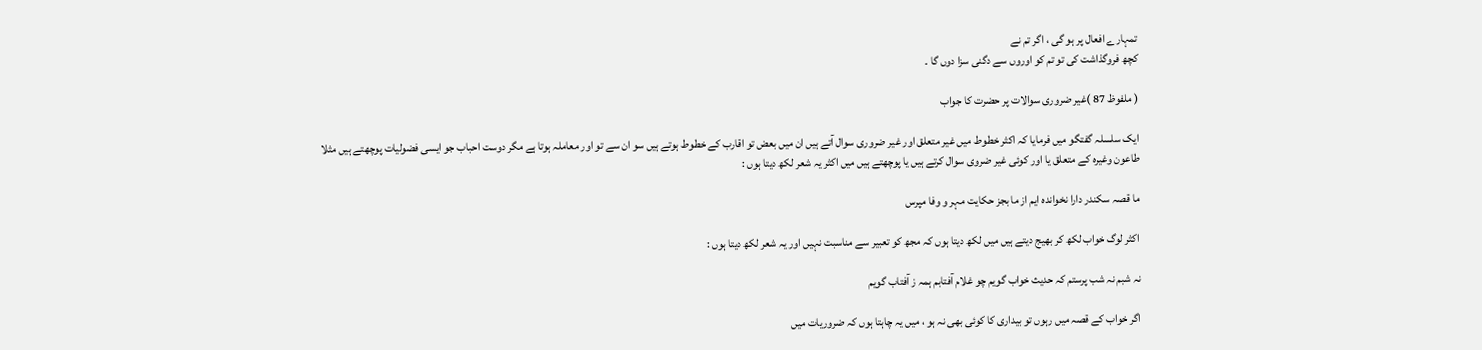تمہارے افعال پر ہو گی ، اگر تم نے
کچھ فروگذاشت کی تو تم کو اوروں سے دگنی سزا دوں گا ۔

( ملفوظ 87 )غیر ضروری سوالات پر حضرت کا جواب

ایک سلسلہ گفتگو میں فرمایا کہ اکثر خطوط میں غیر متعلق اور غیر ضروری سوال آتے ہیں ان میں بعض تو اقارب کے خطوط ہوتے ہیں سو ان سے تو اور معاملہ ہوتا ہے مگر دوست احباب جو ایسی فضولیات پوچھتے ہیں مثلا طاعون وغیرہ کے متعلق یا اور کوئی غیر ضروی سوال کرتے ہیں یا پوچھتے ہیں میں اکثر یہ شعر لکھ دیتا ہوں :

ما قصہ سکندر دارا نخواندہ ایم از ما بجز حکایت مہر و وفا مپرس

اکثر لوگ خواب لکھ کر بھیج دیتے ہیں میں لکھ دیتا ہوں کہ مجھ کو تعبیر سے مناسبت نہیں اور یہ شعر لکھ دیتا ہوں :

نہ شبم نہ شب پرستم کہ حدیث خواب گویم چو غلام آفتابم ہمہ ز آفتاب گویم

اگر خواب کے قصہ میں رہوں تو بیداری کا کوئی بھی نہ ہو ، میں یہ چاہتا ہوں کہ ضروریات میں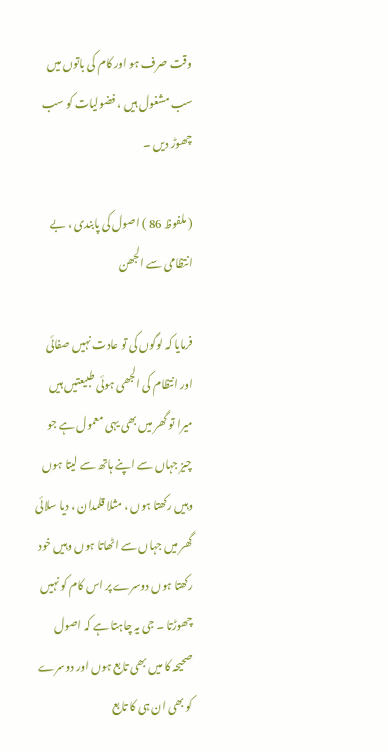وقت صرف ہو اور کام کی باتوں میں سب مشغول ہیں ، فضولیات کو سب چھوڑ دیں ۔

( ملفوظ 86 ) اصول کی پابندی ، بے انتظامی سے الجھن

فرمایا کہ لوگوں کی تو عادت نہیں صفائی اور انتظام کی الجھی ہوئی طبیعتیں ہیں میرا تو گھر میں بھی یہی معمول ہے جو چیز جہاں سے اپنے ہاتھ سے لیتا ہوں وہیں رکھتا ہوں ، مثلا قلمدان ، دیا سلائی گھر میں جہاں سے اٹھاتا ہوں وہیں خود رکھتا ہوں دوسرے پر اس کام کو نہیں چھوڑتا ۔ جی یہ چاہتا ہے کہ اصول صحیحہ کا میں بھی تابع ہوں اور دوسرے کو بھی ان ہی کا تابع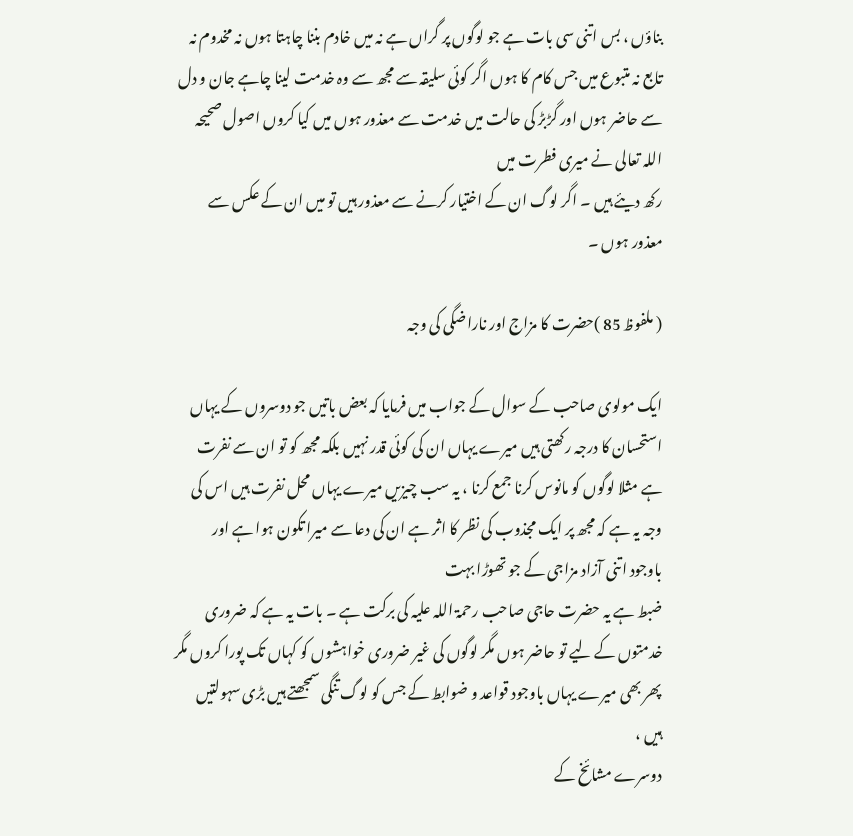بناؤں ، بس اتنی سی بات ہے جو لوگوں پر گراں ہے نہ میں خادم بننا چاہتا ہوں نہ مخدوم نہ تابع نہ متبوع میں جس کام کا ہوں اگر کوئی سلیقہ سے مجھ سے وہ خدمت لینا چاہے جان و دل سے حاضر ہوں اور گڑبڑ کی حالت میں خدمت سے معذور ہوں میں کیا کروں اصول صحیحہ اللہ تعالی نے میری فطرت میں
رکھ دیئے ہیں ۔ اگر لوگ ان کے اختیار کرنے سے معذور ہیں تو میں ان کے عکس سے معذور ہوں ۔

( ملفوظ 85 )حضرت کا مزاج اور ناراضگی کی وجہ

ایک مولوی صاحب کے سوال کے جواب میں فرمایا کہ بعض باتیں جو دوسروں کے یہاں استحسان کا درجہ رکھتی ہیں میرے یہاں ان کی کوئی قدر نہیں بلکہ مجھ کو تو ان سے نفرت ہے مثلا لوگوں کو مانوس کرنا جمع کرنا ، یہ سب چیزیں میرے یہاں محل نفرت ہیں اس کی وجہ یہ ہے کہ مجھ پر ایک مجذوب کی نظر کا اثر ہے ان کی دعا سے میرا تکون ہوا ہے اور باوجود اتنی آزاد مزاجی کے جو تھوڑا بہت
ضبط ہے یہ حضرت حاجی صاحب رحمۃ اللہ علیہ کی برکت ہے ۔ بات یہ ہے کہ ضروری خدمتوں کے لیے تو حاضر ہوں مگر لوگوں کی غیر ضروری خواہشوں کو کہاں تک پورا کروں مگر پھر بھی میرے یہاں باوجود قواعد و ضوابط کے جس کو لوگ تنگی سمجھتے ہیں بڑی سہولتیں ہیں ،
دوسرے مشائخ کے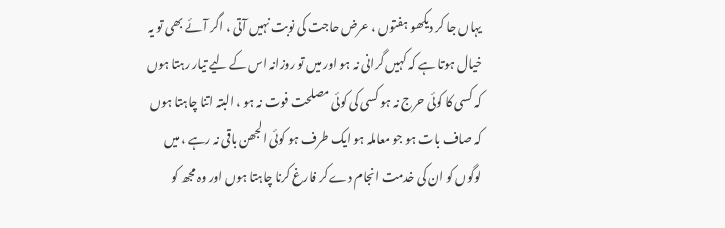یہاں جا کر دیکھو ہفتوں ، عرض حاجت کی نوبت نہیں آتی ، اگر آئے بھی تو یہ خیال ہوتا ہے کہ کہیں گرانی نہ ہو اور میں تو روزانہ اس کے لیے تیار رہتا ہوں کہ کسی کا کوئی حرج نہ ہو کسی کی کوئی مصلحت فوت نہ ہو ، البتہ اتنا چاہتا ہوں کہ صاف بات ہو جو معاملہ ہو ایک طرف ہو کوئی الجھن باقی نہ رہے ، میں لوگوں کو ان کی خدمت انجام دے کر فارغ کرنا چاہتا ہوں اور وہ مجھ کو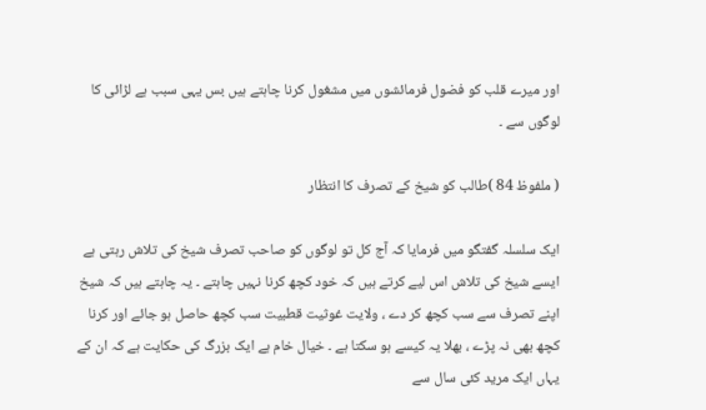اور میرے قلب کو فضول فرمائشوں میں مشغول کرنا چاہتے ہیں بس یہی سبب ہے لڑائی کا لوگوں سے ۔

( ملفوظ 84 )طالب کو شیخ کے تصرف کا انتظار

ایک سلسلہ گفتگو میں فرمایا کہ آج کل تو لوگوں کو صاحب تصرف شیخ کی تلاش رہتی ہے ایسے شیخ کی تلاش اس لیے کرتے ہیں کہ خود کچھ کرنا نہیں چاہتے ۔ یہ چاہتے ہیں کہ شیخ اپنے تصرف سے سب کچھ کر دے ، ولایت غوثیت قطبیت سب کچھ حاصل ہو جائے اور کرنا کچھ بھی نہ پڑے ، بھلا یہ کیسے ہو سکتا ہے ۔ خیال خام ہے ایک بزرگ کی حکایت ہے کہ ان کے یہاں ایک مرید کئی سال سے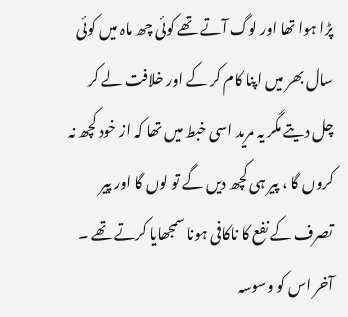پڑا ہوا تھا اور لوگ آتے تھے کوئی چھ ماہ میں کوئی سال بھر میں اپنا کام کر کے اور خلافت لے کر چل دیتے مگر یہ مرید اسی خبط میں تھا کہ از خود کچھ نہ کروں گا ، پیر ہی کچھ دیں گے تو لوں گا اور پیر تصرف کے نفع کا ناکافی ہونا سمجھایا کرتے تھے ۔ آخر اس کو وسوسہ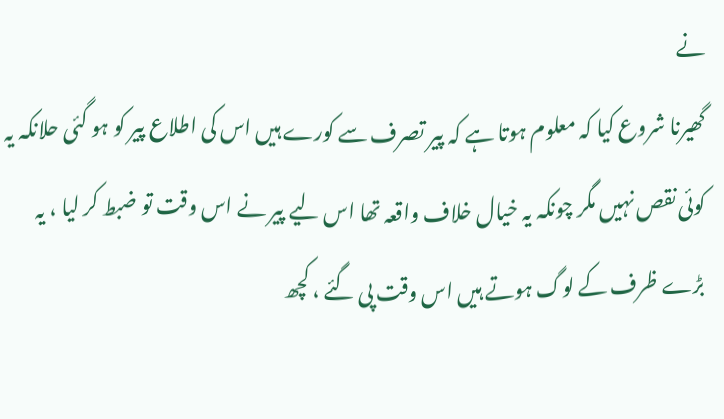نے
گھیرنا شروع کیا کہ معلوم ہوتا ہے کہ پیر تصرف سے کورے ہیں اس کی اطلاع پیر کو ہو گئی حلانکہ یہ کوئی نقص نہیں مگر چونکہ یہ خیال خلاف واقعہ تھا اس لیے پیر نے اس وقت تو ضبط کر لیا ، یہ بڑے ظرف کے لوگ ہوتے ہیں اس وقت پی گئے ، کچھ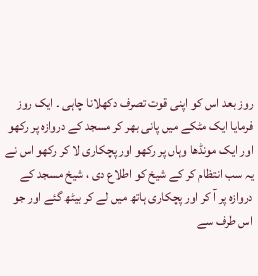روز بعد اس کو اپنی قوت تصرف دکھلانا چاہی ۔ ایک روز فرمایا ایک مٹکے میں پانی بھر کر مسجد کے دروازہ پر رکھو اور ایک مونڈھا وہاں پر رکھو اور پچکاری لا کر رکھو اس نے یہ سب انتظام کر کے شیخ کو اطلاع دی ، شیخ مسجد کے دروازہ پر آ کر اور پچکاری ہاتھ میں لے کر بیٹھ گئے اور جو اس طرف سے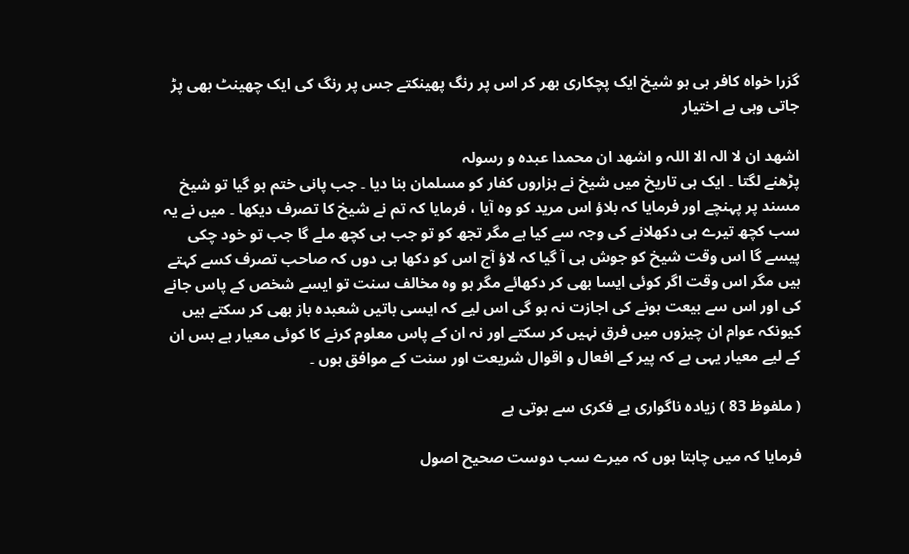گزرا خواہ کافر ہی ہو شیخ ایک پچکاری بھر کر اس پر رنگ پھینکتے جس پر رنگ کی ایک چھینٹ بھی پڑ جاتی وہی بے اختیار

اشھد ان لا الہ الا اللہ و اشھد ان محمدا عبدہ و رسولہ
پڑھنے لگتا ۔ ایک ہی تاریخ میں شیخ نے ہزاروں کفار کو مسلمان بنا دیا ۔ جب پانی ختم ہو گیا تو شیخ مسند پر پہنچے اور فرمایا کہ بلاؤ اس مرید کو وہ آیا ، فرمایا کہ تم نے شیخ کا تصرف دیکھا ۔ میں نے یہ سب کچھ تیرے ہی دکھلانے کی وجہ سے کیا ہے مگر تجھ کو تو جب ہی کچھ ملے گا جب تو خود چکی پیسے گا اس وقت شیخ کو جوش ہی آ گیا کہ لاؤ آج اس کو دکھا ہی دوں کہ صاحب تصرف کسے کہتے ہیں مگر اس وقت اگر کوئی ایسا بھی کر دکھائے مگر ہو وہ مخالف سنت تو ایسے شخص کے پاس جانے کی اور اس سے بیعت ہونے کی اجازت نہ ہو گی اس لیے کہ ایسی باتیں شعبدہ باز بھی کر سکتے ہیں کیونکہ عوام ان چیزوں میں فرق نہیں کر سکتے اور نہ ان کے پاس معلوم کرنے کا کوئی معیار ہے بس ان کے لیے معیار یہی ہے کہ پیر کے افعال و اقوال شریعت اور سنت کے موافق ہوں ۔

( ملفوظ 83 ) زیادہ ناگواری بے فکری سے ہوتی ہے

فرمایا کہ میں چاہتا ہوں کہ میرے سب دوست صحیح اصول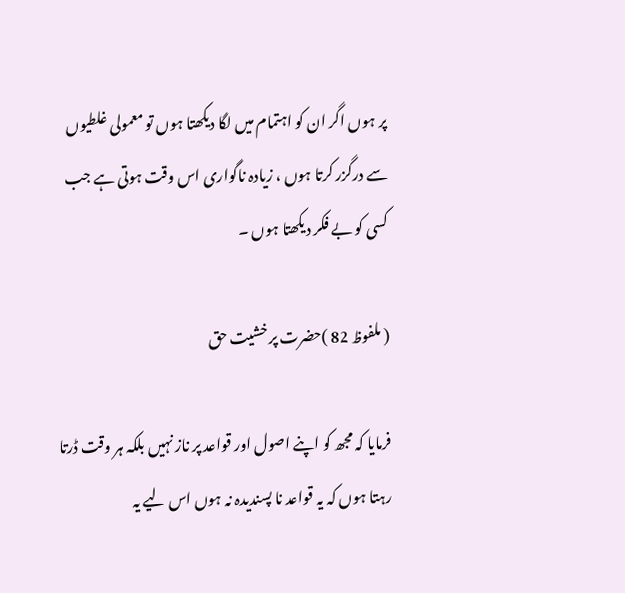پر ہوں اگر ان کو اہتمام میں لگا دیکھتا ہوں تو معمولی غلطیوں سے درگزر کرتا ہوں ، زیادہ ناگواری اس وقت ہوتی ہے جب کسی کو بے فکر دیکھتا ہوں ۔

( ملفوظ 82 )حضرت پر خشیت حق

فرمایا کہ مجھ کو اپنے اصول اور قواعد پر ناز نہیں بلکہ ہر وقت ڈرتا رہتا ہوں کہ یہ قواعد نا پسندیدہ نہ ہوں اس لیے یہ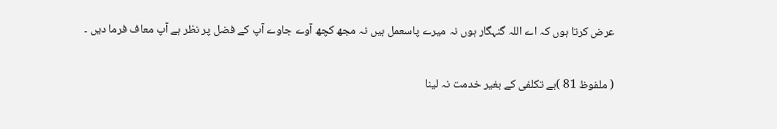عرض کرتا ہوں کہ اے اللہ گنہگار ہوں نہ میرے پاسعمل ہیں نہ مجھ کچھ آوے جاوے آپ کے فضل پر نظر ہے آپ معاف فرما دیں ۔

( ملفوظ 81 )بے تکلفی کے بغیر خدمت نہ لینا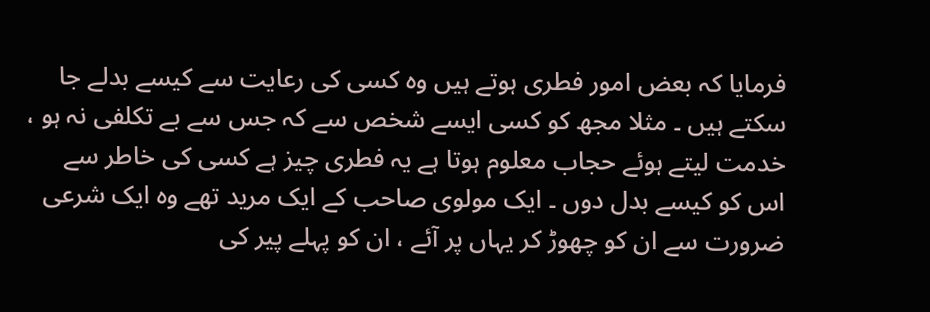فرمایا کہ بعض امور فطری ہوتے ہیں وہ کسی کی رعایت سے کیسے بدلے جا سکتے ہیں ۔ مثلا مجھ کو کسی ایسے شخص سے کہ جس سے بے تکلفی نہ ہو ، خدمت لیتے ہوئے حجاب معلوم ہوتا ہے یہ فطری چیز ہے کسی کی خاطر سے اس کو کیسے بدل دوں ۔ ایک مولوی صاحب کے ایک مرید تھے وہ ایک شرعی ضرورت سے ان کو چھوڑ کر یہاں پر آئے ، ان کو پہلے پیر کی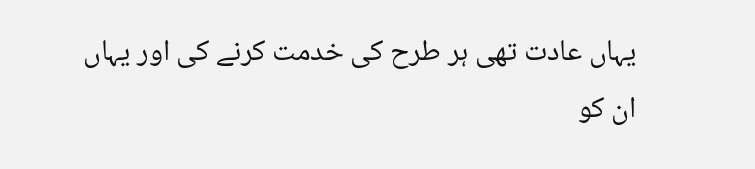یہاں عادت تھی ہر طرح کی خدمت کرنے کی اور یہاں ان کو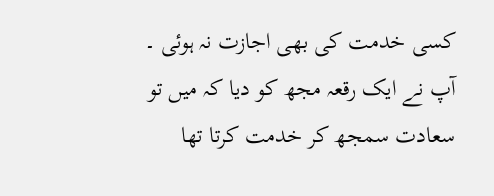کسی خدمت کی بھی اجازت نہ ہوئی ۔ آپ نے ایک رقعہ مجھ کو دیا کہ میں تو سعادت سمجھ کر خدمت کرتا تھا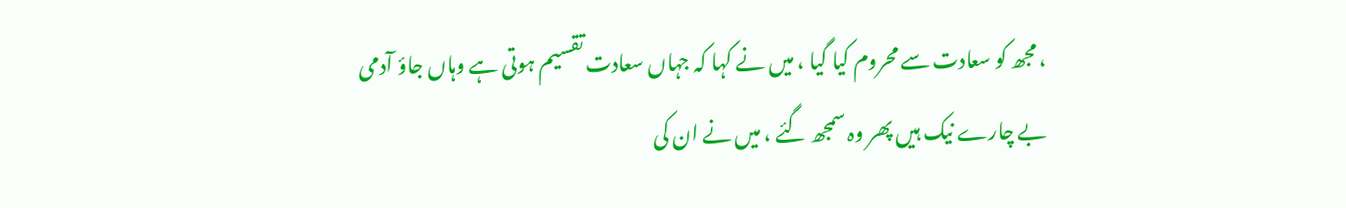، مجھ کو سعادت سے محروم کیا گیا ، میں نے کہا کہ جہاں سعادت تقسیم ہوتی ہے وہاں جاؤ آدمی بے چارے نیک ہیں پھر وہ سمجھ گئے ، میں نے ان کی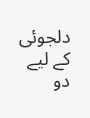دلجوئی کے لیے دو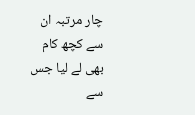چار مرتبہ ان سے کچھ کام بھی لے لیا جس سے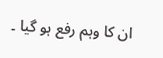ان کا وہم رفع ہو گیا ۔